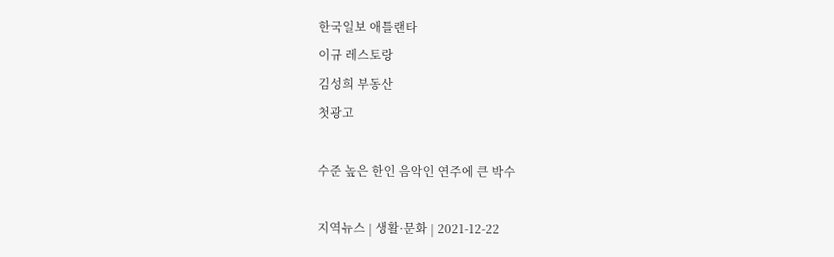한국일보 애틀랜타
이규 레스토랑
김성희 부동산
첫광고

수준 높은 한인 음악인 연주에 큰 박수

지역뉴스 | 생활·문화 | 2021-12-22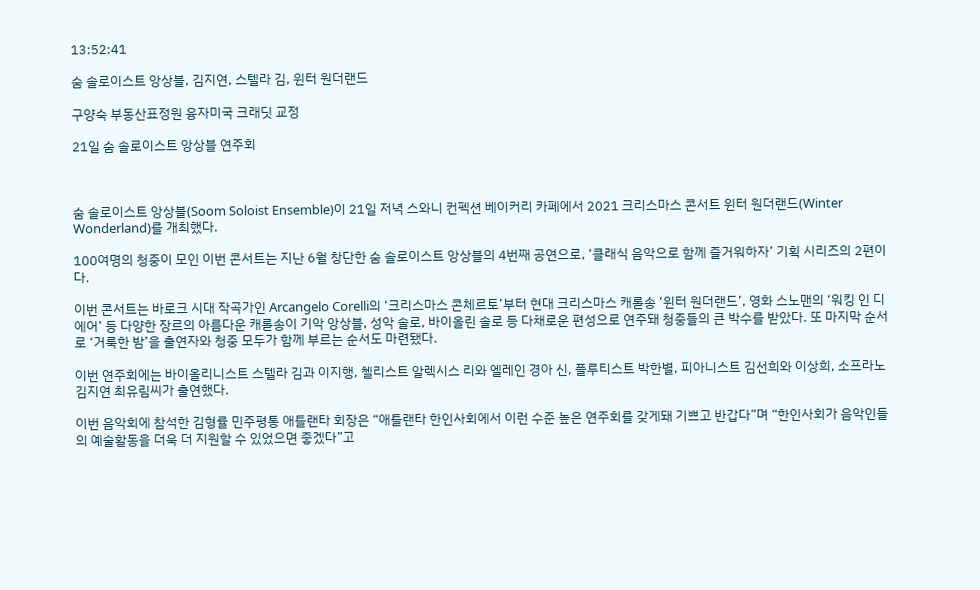13:52:41

숨 솔로이스트 앙상블, 김지연, 스텔라 김, 윈터 원더랜드

구양숙 부동산표정원 융자미국 크래딧 교정

21일 숨 솔로이스트 앙상블 연주회



숨 솔로이스트 앙상블(Soom Soloist Ensemble)이 21일 저녁 스와니 컨펙션 베이커리 카페에서 2021 크리스마스 콘서트 윈터 원더랜드(Winter Wonderland)를 개최했다.

100여명의 청중이 모인 이번 콘서트는 지난 6월 창단한 숨 솔로이스트 앙상블의 4번째 공연으로, ‘클래식 음악으로 함께 즐거워하자’ 기획 시리즈의 2편이다.

이번 콘서트는 바로크 시대 작곡가인 Arcangelo Corelli의 ‘크리스마스 콘체르토’부터 현대 크리스마스 캐롤송 ‘윈터 원더랜드’, 영화 스노맨의 ‘워킹 인 디 에어’ 등 다양한 장르의 아름다운 캐롤송이 기악 앙상블, 성악 솔로, 바이올린 솔로 등 다채로운 편성으로 연주돼 청중들의 큰 박수를 받았다. 또 마지막 순서로 ‘거룩한 밤’을 출연자와 청중 모두가 함께 부르는 순서도 마련됐다.

이번 연주회에는 바이올리니스트 스텔라 김과 이지행, 첼리스트 알렉시스 리와 엘레인 경아 신, 플루티스트 박한별, 피아니스트 김선희와 이상희, 소프라노 김지연 최유림씨가 출연했다.

이번 음악회에 참석한 김형률 민주평통 애틀랜타 회장은 “애틀랜타 한인사회에서 이런 수준 높은 연주회를 갖게돼 기쁘고 반갑다”며 “한인사회가 음악인들의 예술활동을 더욱 더 지원할 수 있었으면 좋겠다”고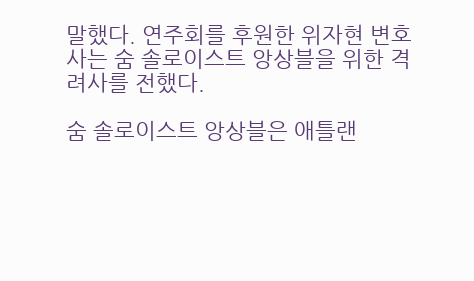말했다. 연주회를 후원한 위자현 변호사는 숨 솔로이스트 앙상블을 위한 격려사를 전했다.

숨 솔로이스트 앙상블은 애틀랜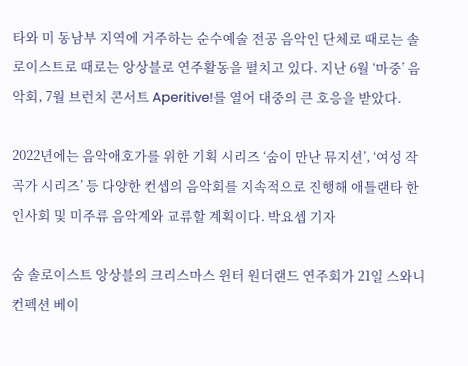타와 미 동남부 지역에 거주하는 순수예술 전공 음악인 단체로 때로는 솔로이스트로 때로는 앙상블로 연주활동을 펼치고 있다. 지난 6월 ‘마중’ 음악회, 7월 브런치 콘서트 Aperitive!를 열어 대중의 큰 호응을 받았다.

2022년에는 음악애호가를 위한 기획 시리즈 ‘숨이 만난 뮤지션’, ‘여성 작곡가 시리즈’ 등 다양한 컨셉의 음악회를 지속적으로 진행해 애틀랜타 한인사회 및 미주류 음악계와 교류할 계획이다. 박요셉 기자

숨 솔로이스트 앙상블의 크리스마스 윈터 원더랜드 연주회가 21일 스와니 컨펙션 베이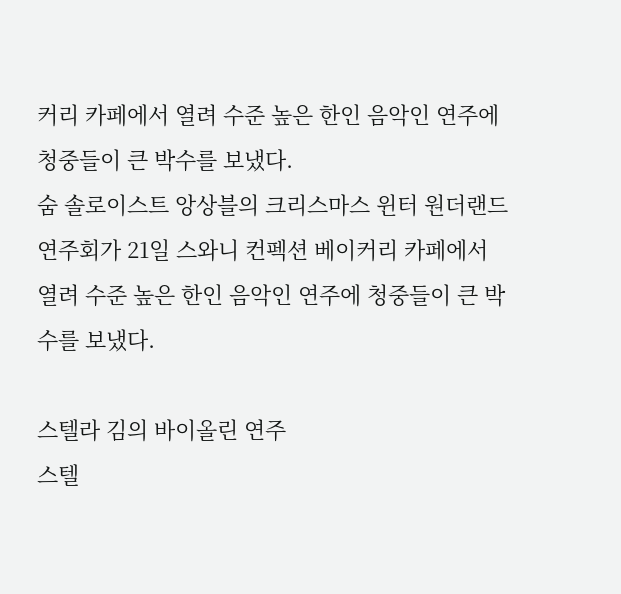커리 카페에서 열려 수준 높은 한인 음악인 연주에 청중들이 큰 박수를 보냈다.
숨 솔로이스트 앙상블의 크리스마스 윈터 원더랜드 연주회가 21일 스와니 컨펙션 베이커리 카페에서 열려 수준 높은 한인 음악인 연주에 청중들이 큰 박수를 보냈다.

스텔라 김의 바이올린 연주
스텔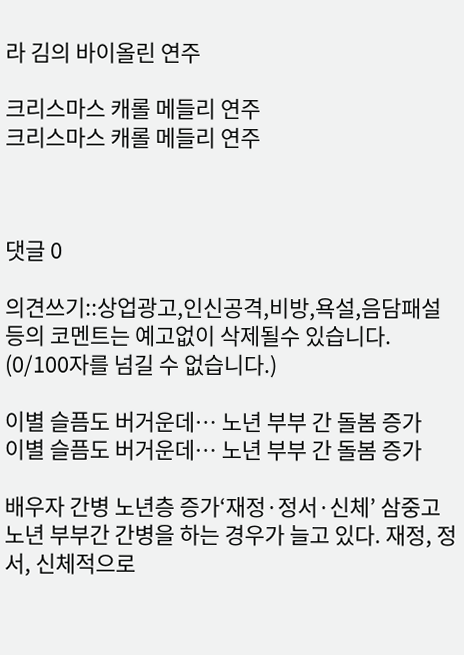라 김의 바이올린 연주

크리스마스 캐롤 메들리 연주
크리스마스 캐롤 메들리 연주



댓글 0

의견쓰기::상업광고,인신공격,비방,욕설,음담패설등의 코멘트는 예고없이 삭제될수 있습니다. (0/100자를 넘길 수 없습니다.)

이별 슬픔도 버거운데… 노년 부부 간 돌봄 증가
이별 슬픔도 버거운데… 노년 부부 간 돌봄 증가

배우자 간병 노년층 증가‘재정·정서·신체’ 삼중고  노년 부부간 간병을 하는 경우가 늘고 있다. 재정, 정서, 신체적으로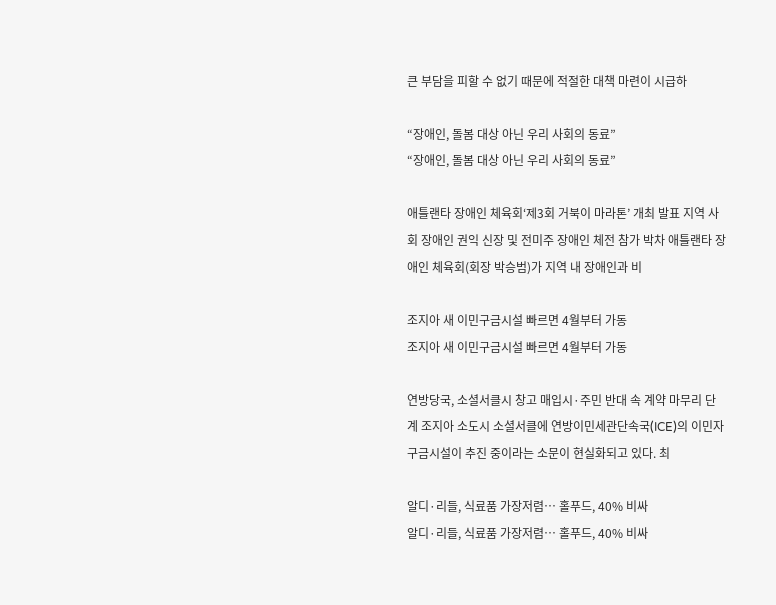큰 부담을 피할 수 없기 때문에 적절한 대책 마련이 시급하

“장애인, 돌봄 대상 아닌 우리 사회의 동료”
“장애인, 돌봄 대상 아닌 우리 사회의 동료”

애틀랜타 장애인 체육회‘제3회 거북이 마라톤’ 개최 발표 지역 사회 장애인 권익 신장 및 전미주 장애인 체전 참가 박차 애틀랜타 장애인 체육회(회장 박승범)가 지역 내 장애인과 비

조지아 새 이민구금시설 빠르면 4월부터 가동
조지아 새 이민구금시설 빠르면 4월부터 가동

연방당국, 소셜서클시 창고 매입시·주민 반대 속 계약 마무리 단계 조지아 소도시 소셜서클에 연방이민세관단속국(ICE)의 이민자 구금시설이 추진 중이라는 소문이 현실화되고 있다. 최

알디·리들, 식료품 가장저렴… 홀푸드, 40% 비싸
알디·리들, 식료품 가장저렴… 홀푸드, 40% 비싸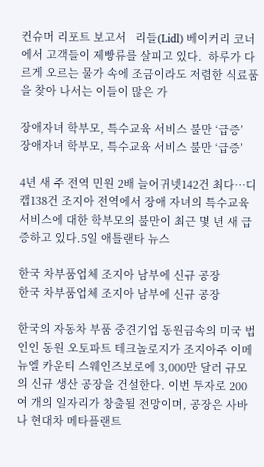컨슈머 리포트 보고서   리들(Lidl) 베이커리 코너에서 고객들이 제빵류를 살피고 있다.  하루가 다르게 오르는 물가 속에 조금이라도 저렴한 식료품을 찾아 나서는 이들이 많은 가

장애자녀 학부모, 특수교육 서비스 불만 ‘급증’
장애자녀 학부모, 특수교육 서비스 불만 ‘급증’

4년 새 주 전역 민원 2배 늘어귀넷142건 최다…디캡138건 조지아 전역에서 장애 자녀의 특수교육 서비스에 대한 학부모의 불만이 최근 몇 년 새 급증하고 있다.5일 애틀랜타 뉴스

한국 차부품업체 조지아 남부에 신규 공장
한국 차부품업체 조지아 남부에 신규 공장

한국의 자동차 부품 중견기업 동원금속의 미국 법인인 동원 오토파트 테크놀로지가 조지아주 이메뉴엘 카운티 스웨인즈보로에 3,000만 달러 규모의 신규 생산 공장을 건설한다. 이번 투자로 200여 개의 일자리가 창출될 전망이며, 공장은 사바나 현대차 메타플랜트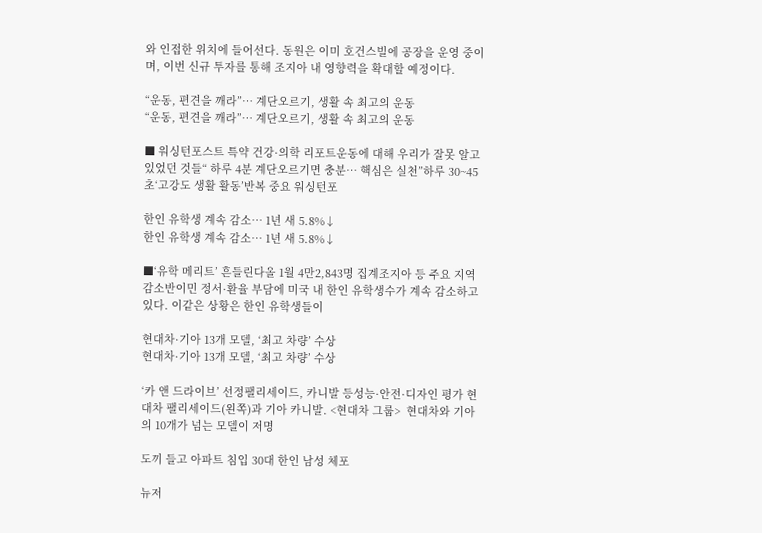와 인접한 위치에 들어선다. 동원은 이미 호건스빌에 공장을 운영 중이며, 이번 신규 투자를 통해 조지아 내 영향력을 확대할 예정이다.

“운동, 편견을 깨라”… 계단오르기, 생활 속 최고의 운동
“운동, 편견을 깨라”… 계단오르기, 생활 속 최고의 운동

■ 워싱턴포스트 특약 건강·의학 리포트운동에 대해 우리가 잘못 알고 있었던 것들“ 하루 4분 계단오르기면 충분… 핵심은 실천”하루 30~45초‘고강도 생활 활동’반복 중요 워싱턴포

한인 유학생 계속 감소… 1년 새 5.8%↓
한인 유학생 계속 감소… 1년 새 5.8%↓

■‘유학 메리트’ 흔들린다올 1월 4만2,843명 집계조지아 등 주요 지역 감소반이민 정서·환율 부담에 미국 내 한인 유학생수가 계속 감소하고 있다. 이같은 상황은 한인 유학생들이

현대차·기아 13개 모델, ‘최고 차량’ 수상
현대차·기아 13개 모델, ‘최고 차량’ 수상

‘카 앤 드라이브’ 선정팰리세이드, 카니발 등성능·안전·디자인 평가 현대차 팰리세이드(왼쪽)과 기아 카니발. <현대차 그룹>  현대차와 기아의 10개가 넘는 모델이 저명

도끼 들고 아파트 침입 30대 한인 남성 체포

뉴저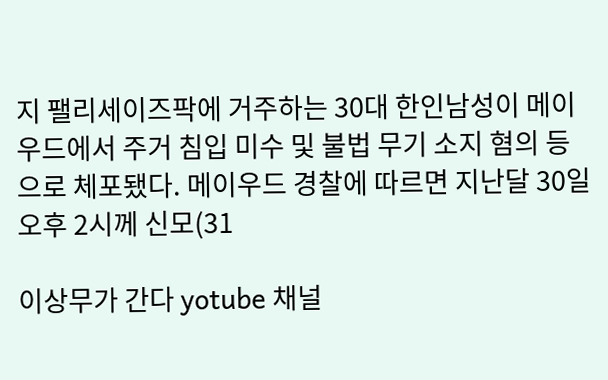지 팰리세이즈팍에 거주하는 30대 한인남성이 메이우드에서 주거 침입 미수 및 불법 무기 소지 혐의 등으로 체포됐다. 메이우드 경찰에 따르면 지난달 30일 오후 2시께 신모(31

이상무가 간다 yotube 채널